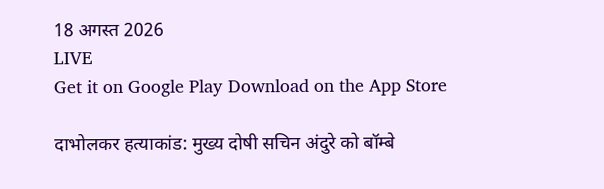18 अगस्त 2026
LIVE
Get it on Google Play Download on the App Store

दाभोलकर हत्याकांड: मुख्य दोषी सचिन अंदुरे को बॉम्बे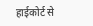हाईकोर्ट से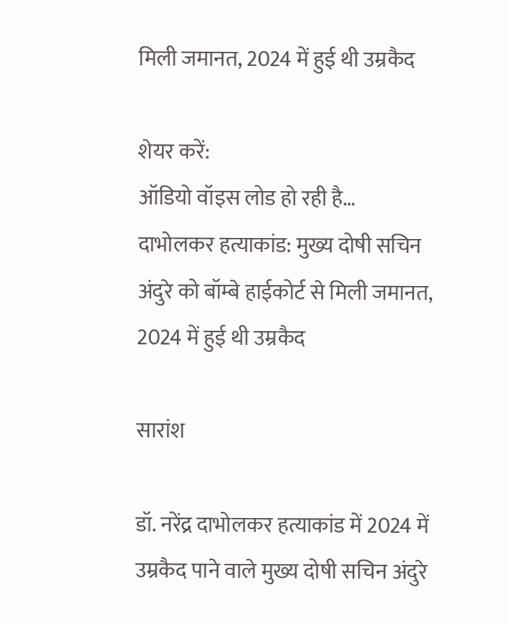मिली जमानत, 2024 में हुई थी उम्रकैद

शेयर करें:
ऑडियो वॉइस लोड हो रही है…
दाभोलकर हत्याकांड: मुख्य दोषी सचिन अंदुरे को बॉम्बे हाईकोर्ट से मिली जमानत, 2024 में हुई थी उम्रकैद

सारांश

डॉ. नरेंद्र दाभोलकर हत्याकांड में 2024 में उम्रकैद पाने वाले मुख्य दोषी सचिन अंदुरे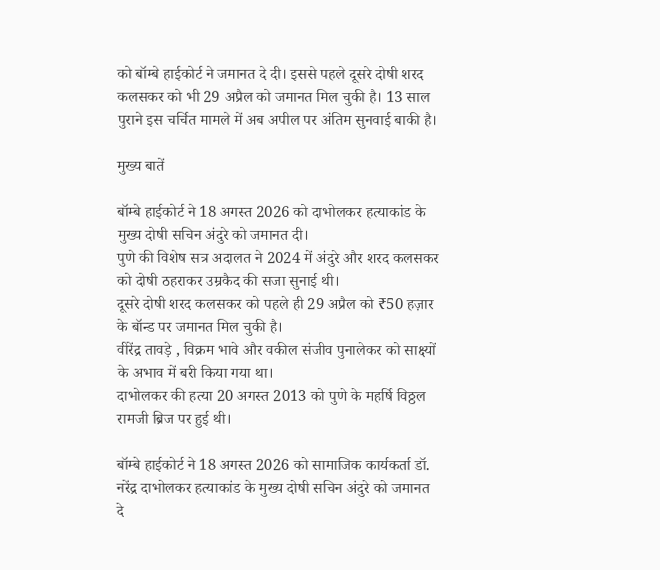को बॉम्बे हाईकोर्ट ने जमानत दे दी। इससे पहले दूसरे दोषी शरद कलसकर को भी 29 अप्रैल को जमानत मिल चुकी है। 13 साल पुराने इस चर्चित मामले में अब अपील पर अंतिम सुनवाई बाकी है।

मुख्य बातें

बॉम्बे हाईकोर्ट ने 18 अगस्त 2026 को दाभोलकर हत्याकांड के मुख्य दोषी सचिन अंदुरे को जमानत दी।
पुणे की विशेष सत्र अदालत ने 2024 में अंदुरे और शरद कलसकर को दोषी ठहराकर उम्रकैद की सजा सुनाई थी।
दूसरे दोषी शरद कलसकर को पहले ही 29 अप्रैल को ₹50 हज़ार के बॉन्ड पर जमानत मिल चुकी है।
वीरेंद्र तावड़े , विक्रम भावे और वकील संजीव पुनालेकर को साक्ष्यों के अभाव में बरी किया गया था।
दाभोलकर की हत्या 20 अगस्त 2013 को पुणे के महर्षि विठ्ठल रामजी ब्रिज पर हुई थी।

बॉम्बे हाईकोर्ट ने 18 अगस्त 2026 को सामाजिक कार्यकर्ता डॉ. नरेंद्र दाभोलकर हत्याकांड के मुख्य दोषी सचिन अंदुरे को जमानत दे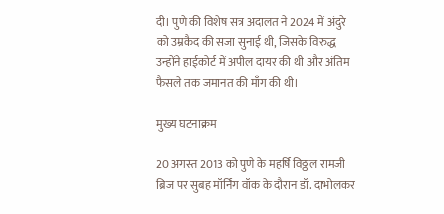दी। पुणे की विशेष सत्र अदालत ने 2024 में अंदुरे को उम्रकैद की सजा सुनाई थी, जिसके विरुद्ध उन्होंने हाईकोर्ट में अपील दायर की थी और अंतिम फैसले तक जमानत की माँग की थी।

मुख्य घटनाक्रम

20 अगस्त 2013 को पुणे के महर्षि विठ्ठल रामजी ब्रिज पर सुबह मॉर्निंग वॉक के दौरान डॉ. दाभोलकर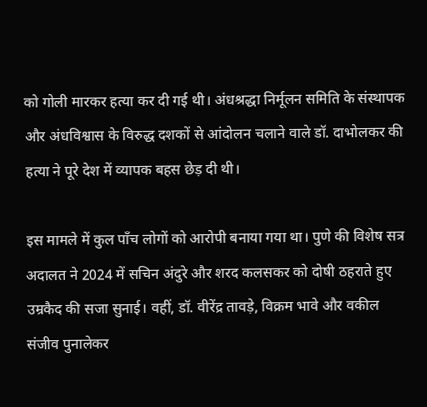को गोली मारकर हत्या कर दी गई थी। अंधश्रद्धा निर्मूलन समिति के संस्थापक और अंधविश्वास के विरुद्ध दशकों से आंदोलन चलाने वाले डॉ. दाभोलकर की हत्या ने पूरे देश में व्यापक बहस छेड़ दी थी।

इस मामले में कुल पाँच लोगों को आरोपी बनाया गया था। पुणे की विशेष सत्र अदालत ने 2024 में सचिन अंदुरे और शरद कलसकर को दोषी ठहराते हुए उम्रकैद की सजा सुनाई। वहीं, डॉ. वीरेंद्र तावड़े, विक्रम भावे और वकील संजीव पुनालेकर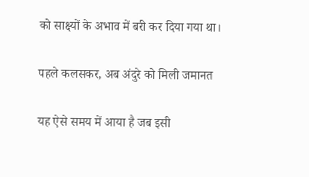को साक्ष्यों के अभाव में बरी कर दिया गया था।

पहले कलसकर, अब अंदुरे को मिली जमानत

यह ऐसे समय में आया है जब इसी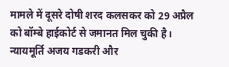मामले में दूसरे दोषी शरद कलसकर को 29 अप्रैल को बॉम्बे हाईकोर्ट से जमानत मिल चुकी है। न्यायमूर्ति अजय गडकरी और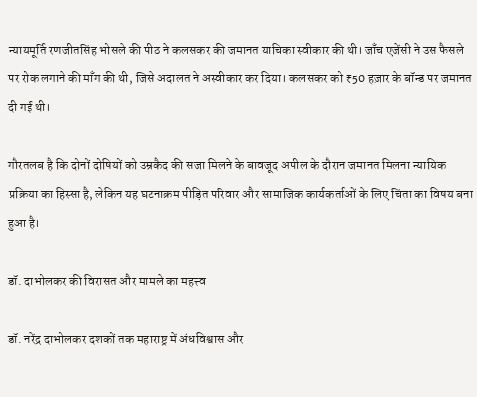न्यायमूर्ति रणजीतसिंह भोसले की पीठ ने कलसकर की जमानत याचिका स्वीकार की थी। जाँच एजेंसी ने उस फैसले पर रोक लगाने की माँग की थी, जिसे अदालत ने अस्वीकार कर दिया। कलसकर को ₹50 हज़ार के बॉन्ड पर जमानत दी गई थी।

गौरतलब है कि दोनों दोषियों को उम्रकैद की सजा मिलने के बावजूद अपील के दौरान जमानत मिलना न्यायिक प्रक्रिया का हिस्सा है, लेकिन यह घटनाक्रम पीड़ित परिवार और सामाजिक कार्यकर्ताओं के लिए चिंता का विषय बना हुआ है।

डॉ. दाभोलकर की विरासत और मामले का महत्त्व

डॉ. नरेंद्र दाभोलकर दशकों तक महाराष्ट्र में अंधविश्वास और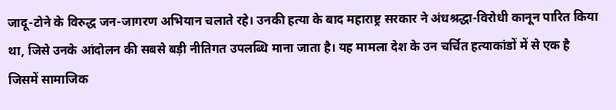जादू-टोने के विरुद्ध जन-जागरण अभियान चलाते रहे। उनकी हत्या के बाद महाराष्ट्र सरकार ने अंधश्रद्धा-विरोधी कानून पारित किया था, जिसे उनके आंदोलन की सबसे बड़ी नीतिगत उपलब्धि माना जाता है। यह मामला देश के उन चर्चित हत्याकांडों में से एक है जिसमें सामाजिक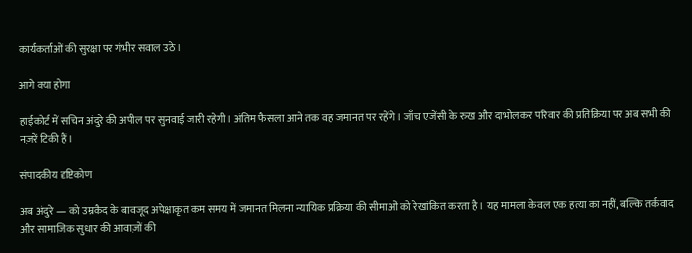कार्यकर्ताओं की सुरक्षा पर गंभीर सवाल उठे।

आगे क्या होगा

हाईकोर्ट में सचिन अंदुरे की अपील पर सुनवाई जारी रहेगी। अंतिम फैसला आने तक वह जमानत पर रहेंगे। जाँच एजेंसी के रुख और दाभोलकर परिवार की प्रतिक्रिया पर अब सभी की नज़रें टिकी हैं।

संपादकीय दृष्टिकोण

अब अंदुरे — को उम्रकैद के बावजूद अपेक्षाकृत कम समय में जमानत मिलना न्यायिक प्रक्रिया की सीमाओं को रेखांकित करता है। यह मामला केवल एक हत्या का नहीं, बल्कि तर्कवाद और सामाजिक सुधार की आवाज़ों की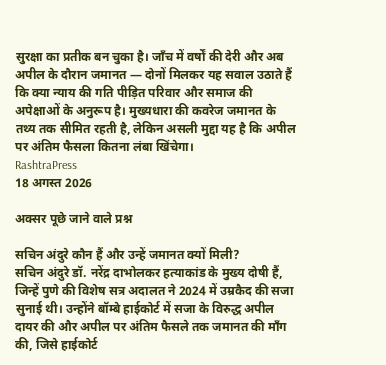सुरक्षा का प्रतीक बन चुका है। जाँच में वर्षों की देरी और अब अपील के दौरान जमानत — दोनों मिलकर यह सवाल उठाते हैं कि क्या न्याय की गति पीड़ित परिवार और समाज की अपेक्षाओं के अनुरूप है। मुख्यधारा की कवरेज जमानत के तथ्य तक सीमित रहती है, लेकिन असली मुद्दा यह है कि अपील पर अंतिम फैसला कितना लंबा खिंचेगा।
RashtraPress
18 अगस्त 2026

अक्सर पूछे जाने वाले प्रश्न

सचिन अंदुरे कौन हैं और उन्हें जमानत क्यों मिली?
सचिन अंदुरे डॉ. नरेंद्र दाभोलकर हत्याकांड के मुख्य दोषी हैं, जिन्हें पुणे की विशेष सत्र अदालत ने 2024 में उम्रकैद की सजा सुनाई थी। उन्होंने बॉम्बे हाईकोर्ट में सजा के विरुद्ध अपील दायर की और अपील पर अंतिम फैसले तक जमानत की माँग की, जिसे हाईकोर्ट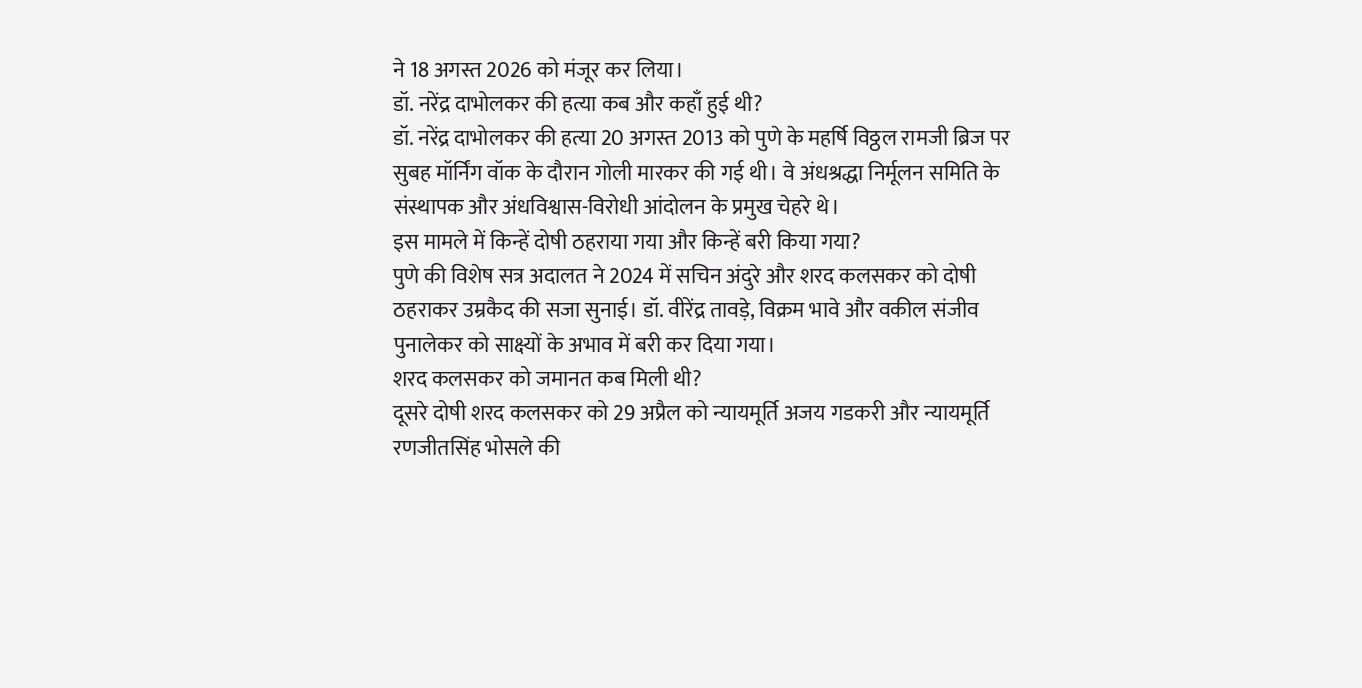ने 18 अगस्त 2026 को मंजूर कर लिया।
डॉ. नरेंद्र दाभोलकर की हत्या कब और कहाँ हुई थी?
डॉ. नरेंद्र दाभोलकर की हत्या 20 अगस्त 2013 को पुणे के महर्षि विठ्ठल रामजी ब्रिज पर सुबह मॉर्निंग वॉक के दौरान गोली मारकर की गई थी। वे अंधश्रद्धा निर्मूलन समिति के संस्थापक और अंधविश्वास-विरोधी आंदोलन के प्रमुख चेहरे थे।
इस मामले में किन्हें दोषी ठहराया गया और किन्हें बरी किया गया?
पुणे की विशेष सत्र अदालत ने 2024 में सचिन अंदुरे और शरद कलसकर को दोषी ठहराकर उम्रकैद की सजा सुनाई। डॉ. वीरेंद्र तावड़े, विक्रम भावे और वकील संजीव पुनालेकर को साक्ष्यों के अभाव में बरी कर दिया गया।
शरद कलसकर को जमानत कब मिली थी?
दूसरे दोषी शरद कलसकर को 29 अप्रैल को न्यायमूर्ति अजय गडकरी और न्यायमूर्ति रणजीतसिंह भोसले की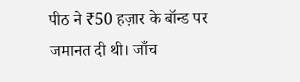पीठ ने ₹50 हज़ार के बॉन्ड पर जमानत दी थी। जाँच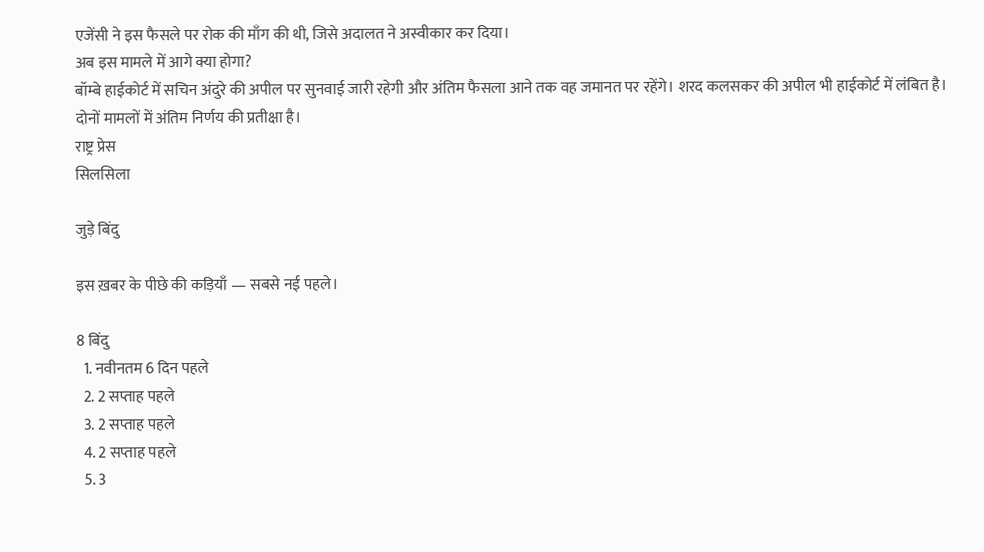एजेंसी ने इस फैसले पर रोक की माँग की थी, जिसे अदालत ने अस्वीकार कर दिया।
अब इस मामले में आगे क्या होगा?
बॉम्बे हाईकोर्ट में सचिन अंदुरे की अपील पर सुनवाई जारी रहेगी और अंतिम फैसला आने तक वह जमानत पर रहेंगे। शरद कलसकर की अपील भी हाईकोर्ट में लंबित है। दोनों मामलों में अंतिम निर्णय की प्रतीक्षा है।
राष्ट्र प्रेस
सिलसिला

जुड़े बिंदु

इस ख़बर के पीछे की कड़ियाँ — सबसे नई पहले।

8 बिंदु
  1. नवीनतम 6 दिन पहले
  2. 2 सप्ताह पहले
  3. 2 सप्ताह पहले
  4. 2 सप्ताह पहले
  5. 3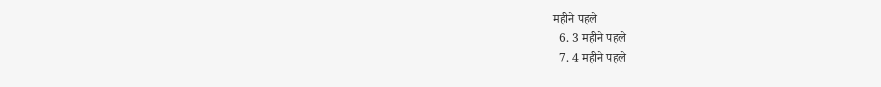महीने पहले
  6. 3 महीने पहले
  7. 4 महीने पहले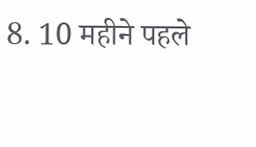8. 10 महीने पहले